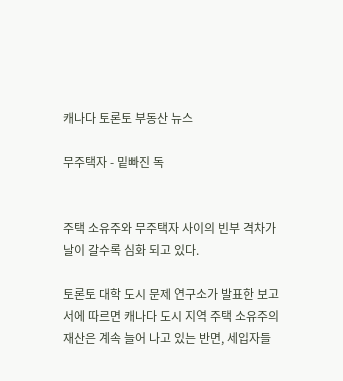캐나다 토론토 부동산 뉴스

무주택자 - 밑빠진 독


주택 소유주와 무주택자 사이의 빈부 격차가 날이 갈수록 심화 되고 있다.

토론토 대학 도시 문제 연구소가 발표한 보고서에 따르면 캐나다 도시 지역 주택 소유주의 재산은 계속 늘어 나고 있는 반면, 세입자들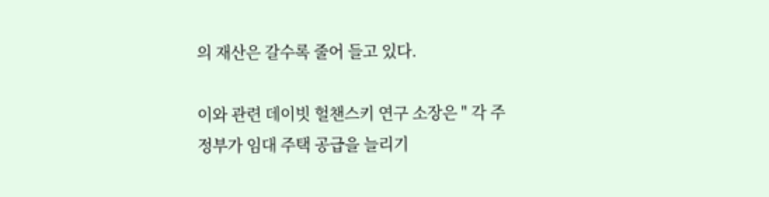의 재산은 갈수록 줄어 들고 있다.

이와 관련 데이빗 헐챈스키 연구 소장은 " 각 주정부가 임대 주택 공급을 늘리기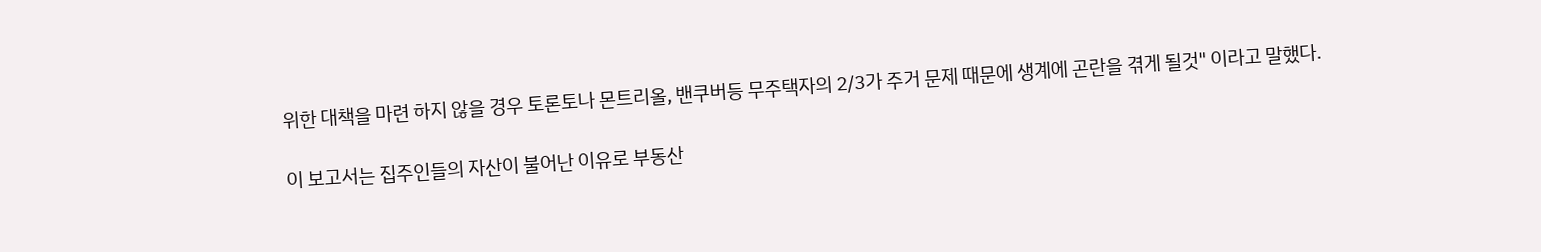위한 대책을 마련 하지 않을 경우 토론토나 몬트리올, 밴쿠버등 무주택자의 2/3가 주거 문제 때문에 생계에 곤란을 겪게 될것" 이라고 말했다.

이 보고서는 집주인들의 자산이 불어난 이유로 부동산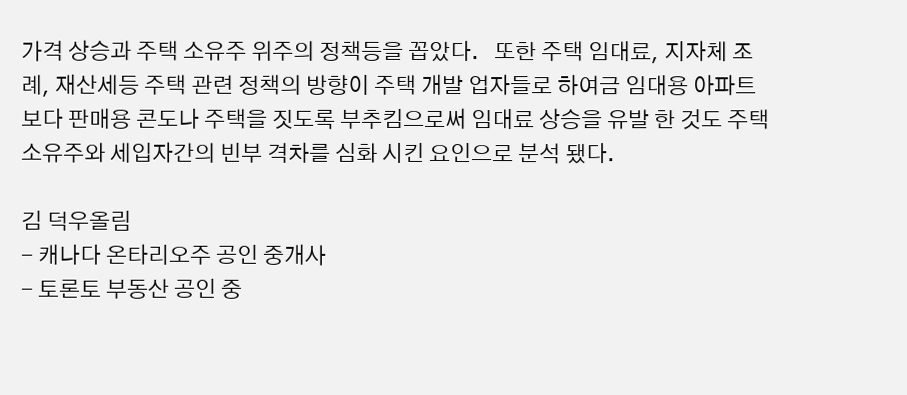가격 상승과 주택 소유주 위주의 정책등을 꼽았다.   또한 주택 임대료, 지자체 조례, 재산세등 주택 관련 정책의 방향이 주택 개발 업자들로 하여금 임대용 아파트 보다 판매용 콘도나 주택을 짓도록 부추킴으로써 임대료 상승을 유발 한 것도 주택 소유주와 세입자간의 빈부 격차를 심화 시킨 요인으로 분석 됐다.

김 덕우올림
- 캐나다 온타리오주 공인 중개사
- 토론토 부동산 공인 중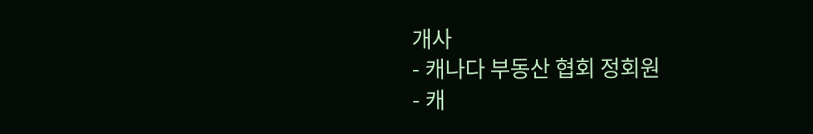개사
- 캐나다 부동산 협회 정회원
- 캐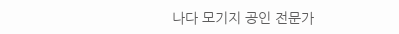나다 모기지 공인 전문가